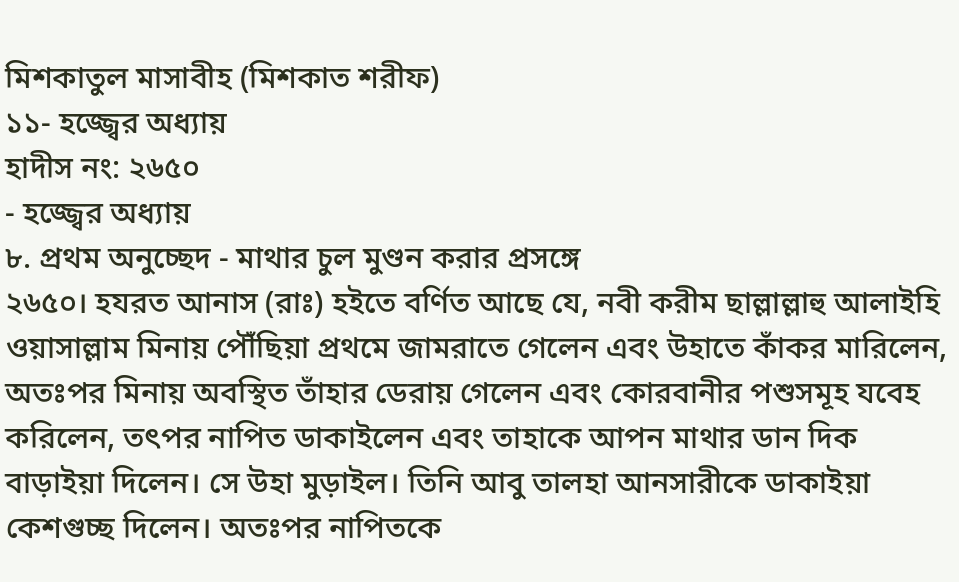মিশকাতুল মাসাবীহ (মিশকাত শরীফ)
১১- হজ্জ্বের অধ্যায়
হাদীস নং: ২৬৫০
- হজ্জ্বের অধ্যায়
৮. প্রথম অনুচ্ছেদ - মাথার চুল মুণ্ডন করার প্রসঙ্গে
২৬৫০। হযরত আনাস (রাঃ) হইতে বর্ণিত আছে যে, নবী করীম ছাল্লাল্লাহু আলাইহি ওয়াসাল্লাম মিনায় পৌঁছিয়া প্রথমে জামরাতে গেলেন এবং উহাতে কাঁকর মারিলেন, অতঃপর মিনায় অবস্থিত তাঁহার ডেরায় গেলেন এবং কোরবানীর পশুসমূহ যবেহ করিলেন, তৎপর নাপিত ডাকাইলেন এবং তাহাকে আপন মাথার ডান দিক বাড়াইয়া দিলেন। সে উহা মুড়াইল। তিনি আবু তালহা আনসারীকে ডাকাইয়া কেশগুচ্ছ দিলেন। অতঃপর নাপিতকে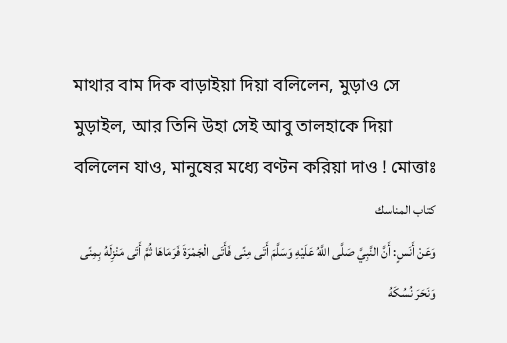মাথার বাম দিক বাড়াইয়া দিয়া বলিলেন, মুড়াও সে মুড়াইল, আর তিনি উহা সেই আবু তালহাকে দিয়া বলিলেন যাও, মানুষের মধ্যে বণ্টন করিয়া দাও ! মোত্তাঃ
كتاب المناسك
وَعَنْ أَنَسٍ: أَنَّ النَّبِيَّ صَلَّى اللَّهُ عَلَيْهِ وَسَلَّمَ أَتَى مِنًى فَأَتَى الْجَمْرَةَ فَرَمَاهَا ثُمَّ أَتَى مَنْزِلَهُ بِمِنًى وَنَحَرَ نُسُكَهُ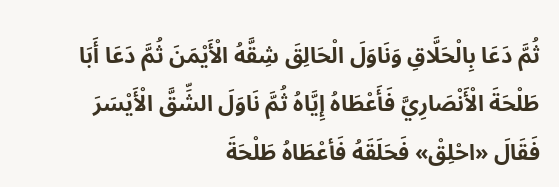ثُمَّ دَعَا بِالْحَلَّاقِ وَنَاوَلَ الْحَالِقَ شِقَّهُ الْأَيْمَنَ ثُمَّ دَعَا أَبَا طَلْحَةَ الْأَنْصَارِيَّ فَأَعْطَاهُ إِيَّاهُ ثُمَّ نَاوَلَ الشِّقَّ الْأَيْسَرَ فَقَالَ «احْلِقْ» فَحَلَقَهُ فَأعْطَاهُ طَلْحَةَ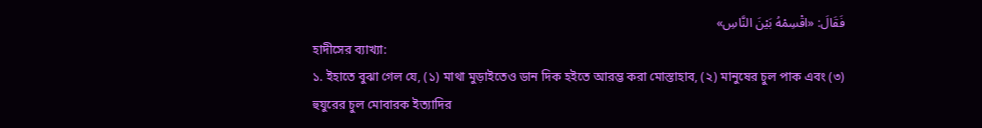فَقَالَ: «اقْسِمْهُ بَيْنَ النَّاسِ»
হাদীসের ব্যাখ্যা:
১. ইহাতে বুঝা গেল যে, (১) মাথা মুড়াইতেও ডান দিক হইতে আরম্ভ করা মোস্তাহাব, (২) মানুষের চুল পাক এবং (৩) হুযুরের চুল মোবারক ইত্যাদির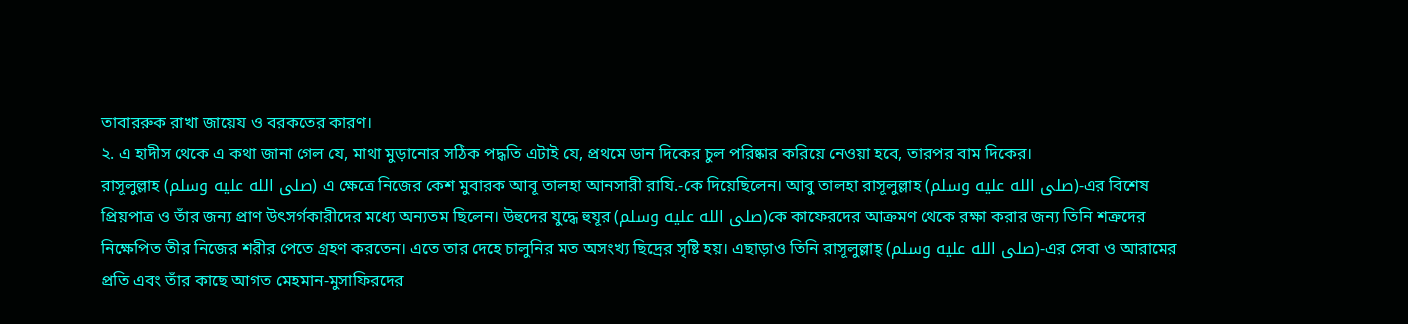তাবাররুক রাখা জায়েয ও বরকতের কারণ।
২. এ হাদীস থেকে এ কথা জানা গেল যে, মাথা মুড়ানোর সঠিক পদ্ধতি এটাই যে, প্রথমে ডান দিকের চুল পরিষ্কার করিয়ে নেওয়া হবে, তারপর বাম দিকের।
রাসূলুল্লাহ (صلى الله عليه وسلم) এ ক্ষেত্রে নিজের কেশ মুবারক আবূ তালহা আনসারী রাযি.-কে দিয়েছিলেন। আবু তালহা রাসূলুল্লাহ (صلى الله عليه وسلم)-এর বিশেষ প্রিয়পাত্র ও তাঁর জন্য প্রাণ উৎসর্গকারীদের মধ্যে অন্যতম ছিলেন। উহুদের যুদ্ধে হুযূর (صلى الله عليه وسلم)কে কাফেরদের আক্রমণ থেকে রক্ষা করার জন্য তিনি শত্রুদের নিক্ষেপিত তীর নিজের শরীর পেতে গ্রহণ করতেন। এতে তার দেহে চালুনির মত অসংখ্য ছিদ্রের সৃষ্টি হয়। এছাড়াও তিনি রাসূলুল্লাহ্ (صلى الله عليه وسلم)-এর সেবা ও আরামের প্রতি এবং তাঁর কাছে আগত মেহমান-মুসাফিরদের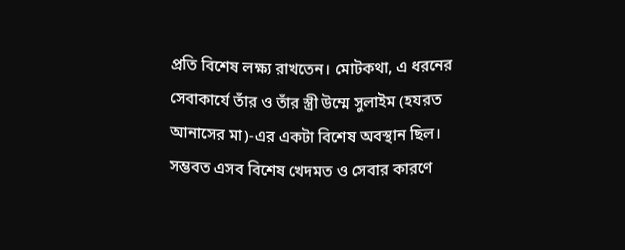প্রতি বিশেষ লক্ষ্য রাখতেন। মোটকথা, এ ধরনের সেবাকার্যে তাঁর ও তাঁর স্ত্রী উম্মে সুলাইম (হযরত আনাসের মা)-এর একটা বিশেষ অবস্থান ছিল। সম্ভবত এসব বিশেষ খেদমত ও সেবার কারণে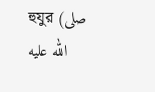হুযুর (صلى الله عليه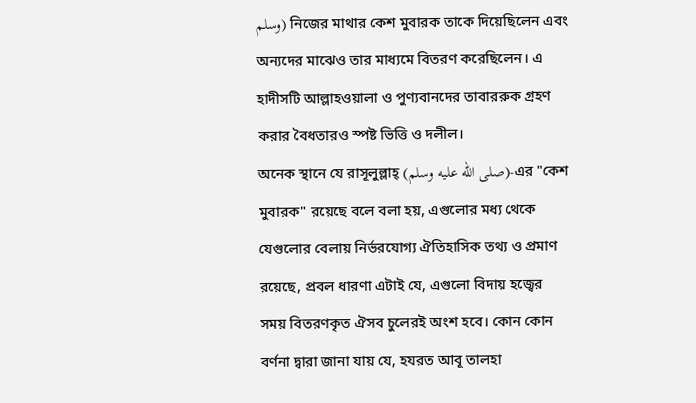وسلم) নিজের মাথার কেশ মুবারক তাকে দিয়েছিলেন এবং অন্যদের মাঝেও তার মাধ্যমে বিতরণ করেছিলেন। এ হাদীসটি আল্লাহওয়ালা ও পুণ্যবানদের তাবাররুক গ্রহণ করার বৈধতারও স্পষ্ট ভিত্তি ও দলীল।
অনেক স্থানে যে রাসূলুল্লাহ্ (صلى الله عليه وسلم)-এর "কেশ মুবারক" রয়েছে বলে বলা হয়, এগুলোর মধ্য থেকে যেগুলোর বেলায় নির্ভরযোগ্য ঐতিহাসিক তথ্য ও প্রমাণ রয়েছে, প্রবল ধারণা এটাই যে, এগুলো বিদায় হজ্বের সময় বিতরণকৃত ঐসব চুলেরই অংশ হবে। কোন কোন বর্ণনা দ্বারা জানা যায় যে, হযরত আবূ তালহা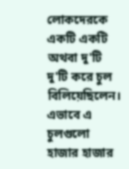লোকদেরকে একটি একটি অথবা দু'টি দু'টি করে চুল বিলিয়েছিলেন। এভাবে এ চুলগুলো হাজার হাজার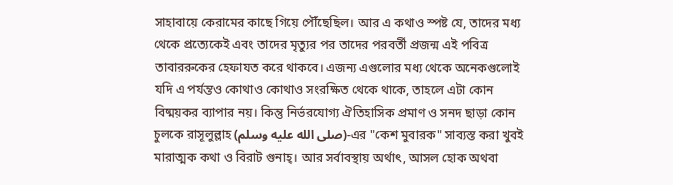সাহাবায়ে কেরামের কাছে গিয়ে পৌঁছেছিল। আর এ কথাও স্পষ্ট যে, তাদের মধ্য থেকে প্রত্যেকেই এবং তাদের মৃত্যুর পর তাদের পরবর্তী প্রজন্ম এই পবিত্র তাবাররুকের হেফাযত করে থাকবে। এজন্য এগুলোর মধ্য থেকে অনেকগুলোই যদি এ পর্যন্তও কোথাও কোথাও সংরক্ষিত থেকে থাকে, তাহলে এটা কোন বিষ্ময়কর ব্যাপার নয়। কিন্তু নির্ভরযোগ্য ঐতিহাসিক প্রমাণ ও সনদ ছাড়া কোন চুলকে রাসূলুল্লাহ (صلى الله عليه وسلم)-এর "কেশ মুবারক" সাব্যস্ত করা খুবই মারাত্মক কথা ও বিরাট গুনাহ্। আর সর্বাবস্থায় অর্থাৎ, আসল হোক অথবা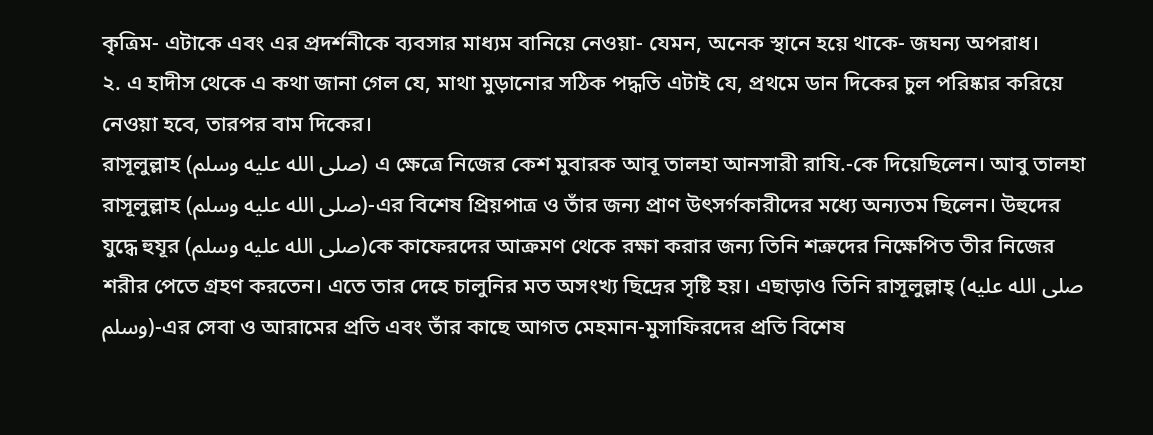কৃত্রিম- এটাকে এবং এর প্রদর্শনীকে ব্যবসার মাধ্যম বানিয়ে নেওয়া- যেমন, অনেক স্থানে হয়ে থাকে- জঘন্য অপরাধ।
২. এ হাদীস থেকে এ কথা জানা গেল যে, মাথা মুড়ানোর সঠিক পদ্ধতি এটাই যে, প্রথমে ডান দিকের চুল পরিষ্কার করিয়ে নেওয়া হবে, তারপর বাম দিকের।
রাসূলুল্লাহ (صلى الله عليه وسلم) এ ক্ষেত্রে নিজের কেশ মুবারক আবূ তালহা আনসারী রাযি.-কে দিয়েছিলেন। আবু তালহা রাসূলুল্লাহ (صلى الله عليه وسلم)-এর বিশেষ প্রিয়পাত্র ও তাঁর জন্য প্রাণ উৎসর্গকারীদের মধ্যে অন্যতম ছিলেন। উহুদের যুদ্ধে হুযূর (صلى الله عليه وسلم)কে কাফেরদের আক্রমণ থেকে রক্ষা করার জন্য তিনি শত্রুদের নিক্ষেপিত তীর নিজের শরীর পেতে গ্রহণ করতেন। এতে তার দেহে চালুনির মত অসংখ্য ছিদ্রের সৃষ্টি হয়। এছাড়াও তিনি রাসূলুল্লাহ্ (صلى الله عليه وسلم)-এর সেবা ও আরামের প্রতি এবং তাঁর কাছে আগত মেহমান-মুসাফিরদের প্রতি বিশেষ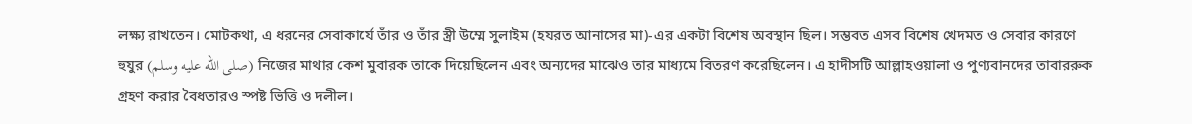লক্ষ্য রাখতেন। মোটকথা, এ ধরনের সেবাকার্যে তাঁর ও তাঁর স্ত্রী উম্মে সুলাইম (হযরত আনাসের মা)-এর একটা বিশেষ অবস্থান ছিল। সম্ভবত এসব বিশেষ খেদমত ও সেবার কারণে হুযুর (صلى الله عليه وسلم) নিজের মাথার কেশ মুবারক তাকে দিয়েছিলেন এবং অন্যদের মাঝেও তার মাধ্যমে বিতরণ করেছিলেন। এ হাদীসটি আল্লাহওয়ালা ও পুণ্যবানদের তাবাররুক গ্রহণ করার বৈধতারও স্পষ্ট ভিত্তি ও দলীল।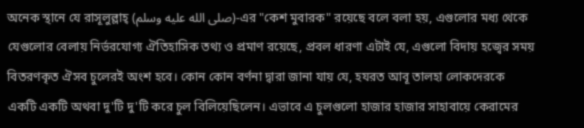অনেক স্থানে যে রাসূলুল্লাহ্ (صلى الله عليه وسلم)-এর "কেশ মুবারক" রয়েছে বলে বলা হয়, এগুলোর মধ্য থেকে যেগুলোর বেলায় নির্ভরযোগ্য ঐতিহাসিক তথ্য ও প্রমাণ রয়েছে, প্রবল ধারণা এটাই যে, এগুলো বিদায় হজ্বের সময় বিতরণকৃত ঐসব চুলেরই অংশ হবে। কোন কোন বর্ণনা দ্বারা জানা যায় যে, হযরত আবূ তালহা লোকদেরকে একটি একটি অথবা দু'টি দু'টি করে চুল বিলিয়েছিলেন। এভাবে এ চুলগুলো হাজার হাজার সাহাবায়ে কেরামের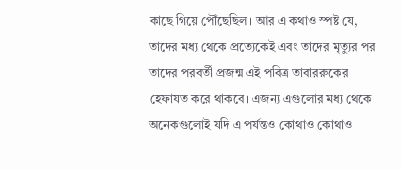কাছে গিয়ে পৌঁছেছিল। আর এ কথাও স্পষ্ট যে, তাদের মধ্য থেকে প্রত্যেকেই এবং তাদের মৃত্যুর পর তাদের পরবর্তী প্রজন্ম এই পবিত্র তাবাররুকের হেফাযত করে থাকবে। এজন্য এগুলোর মধ্য থেকে অনেকগুলোই যদি এ পর্যন্তও কোথাও কোথাও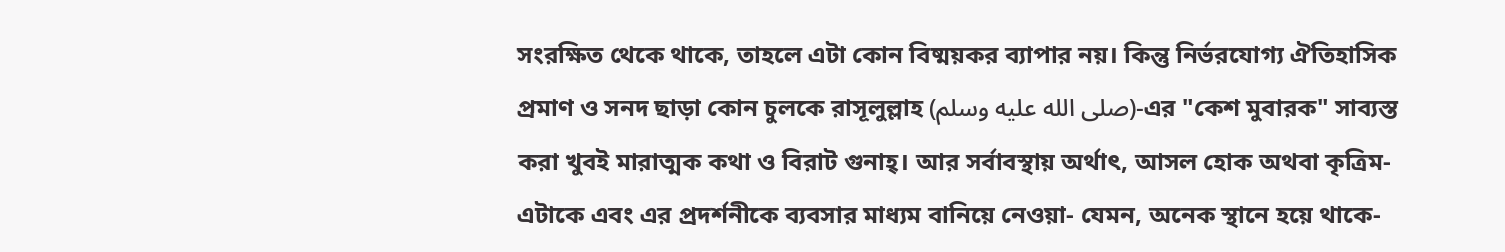সংরক্ষিত থেকে থাকে, তাহলে এটা কোন বিষ্ময়কর ব্যাপার নয়। কিন্তু নির্ভরযোগ্য ঐতিহাসিক প্রমাণ ও সনদ ছাড়া কোন চুলকে রাসূলুল্লাহ (صلى الله عليه وسلم)-এর "কেশ মুবারক" সাব্যস্ত করা খুবই মারাত্মক কথা ও বিরাট গুনাহ্। আর সর্বাবস্থায় অর্থাৎ, আসল হোক অথবা কৃত্রিম- এটাকে এবং এর প্রদর্শনীকে ব্যবসার মাধ্যম বানিয়ে নেওয়া- যেমন, অনেক স্থানে হয়ে থাকে-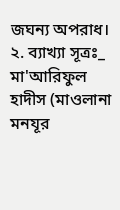জঘন্য অপরাধ।
২. ব্যাখ্যা সূত্রঃ_ মা'আরিফুল হাদীস (মাওলানা মনযূর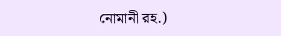নোমানী রহ.)